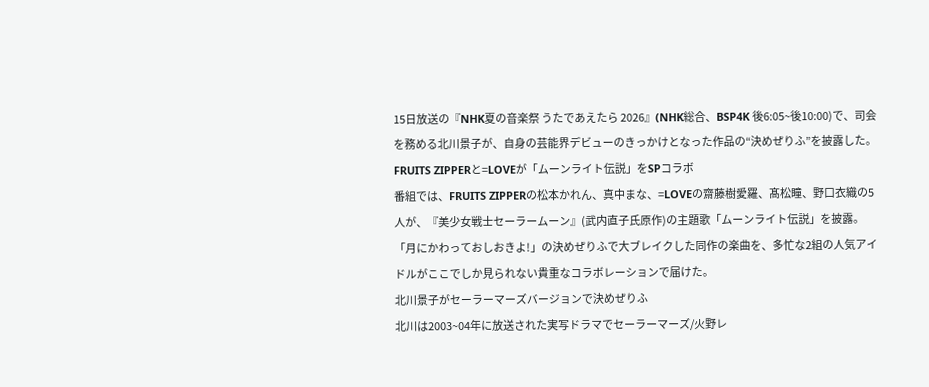15日放送の『NHK夏の音楽祭 うたであえたら 2026』(NHK総合、BSP4K 後6:05~後10:00)で、司会を務める北川景子が、自身の芸能界デビューのきっかけとなった作品の“決めぜりふ”を披露した。
FRUITS ZIPPERと=LOVEが「ムーンライト伝説」をSPコラボ
番組では、FRUITS ZIPPERの松本かれん、真中まな、=LOVEの齋藤樹愛羅、髙松瞳、野口衣織の5人が、『美少女戦士セーラームーン』(武内直子氏原作)の主題歌「ムーンライト伝説」を披露。「月にかわっておしおきよ!」の決めぜりふで大ブレイクした同作の楽曲を、多忙な2組の人気アイドルがここでしか見られない貴重なコラボレーションで届けた。
北川景子がセーラーマーズバージョンで決めぜりふ
北川は2003~04年に放送された実写ドラマでセーラーマーズ/火野レ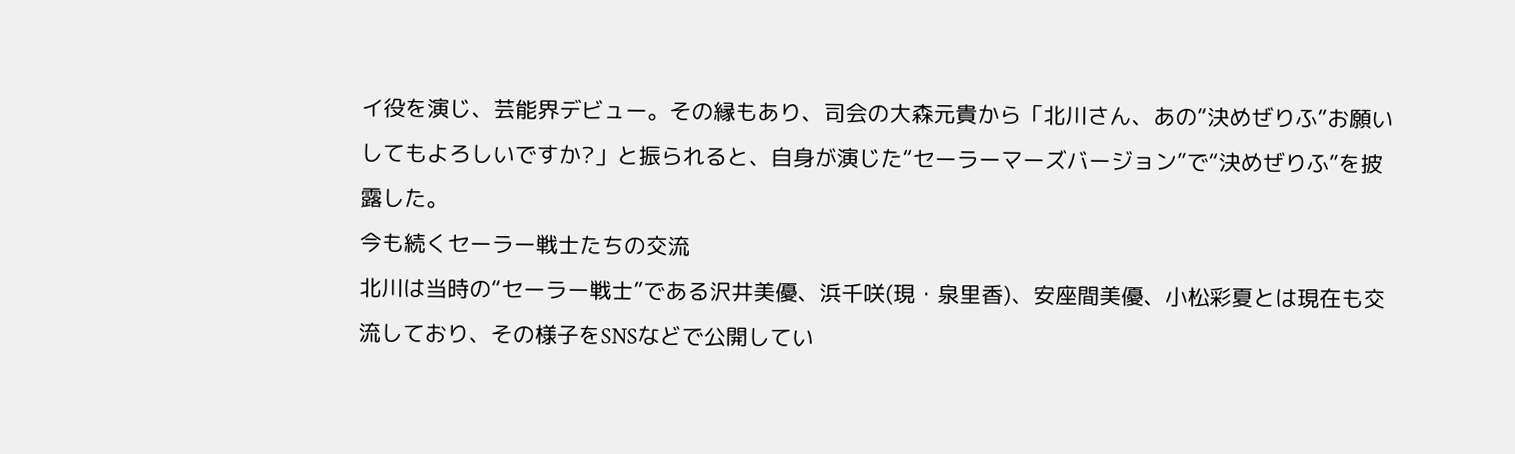イ役を演じ、芸能界デビュー。その縁もあり、司会の大森元貴から「北川さん、あの“決めぜりふ”お願いしてもよろしいですか?」と振られると、自身が演じた“セーラーマーズバージョン”で“決めぜりふ”を披露した。
今も続くセーラー戦士たちの交流
北川は当時の“セーラー戦士”である沢井美優、浜千咲(現・泉里香)、安座間美優、小松彩夏とは現在も交流しており、その様子をSNSなどで公開してい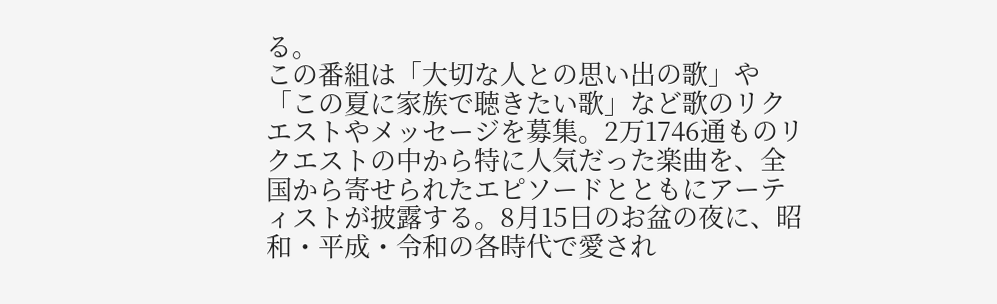る。
この番組は「大切な人との思い出の歌」や「この夏に家族で聴きたい歌」など歌のリクエストやメッセージを募集。2万1746通ものリクエストの中から特に人気だった楽曲を、全国から寄せられたエピソードとともにアーティストが披露する。8月15日のお盆の夜に、昭和・平成・令和の各時代で愛され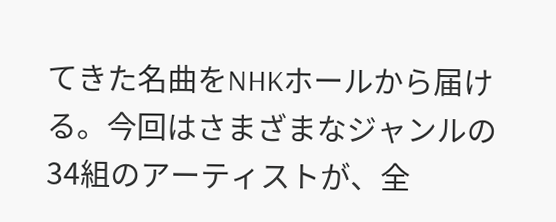てきた名曲をNHKホールから届ける。今回はさまざまなジャンルの34組のアーティストが、全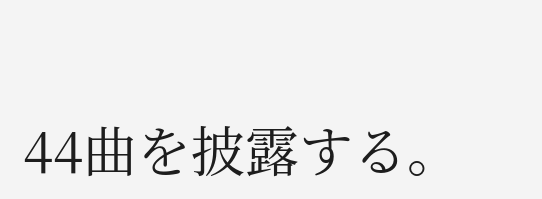44曲を披露する。